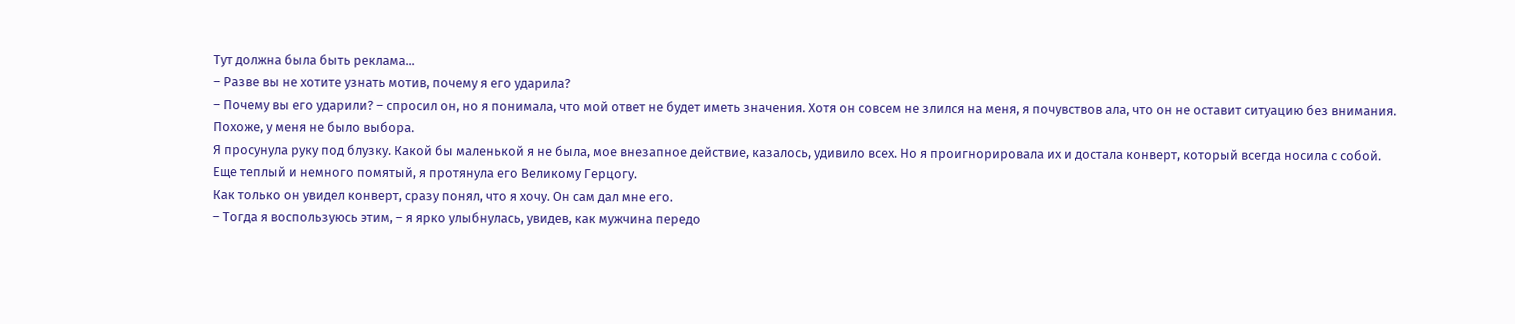Тут должна была быть реклама...
– Разве вы не хотите узнать мотив, почему я его ударила?
– Почему вы его ударили? – спросил он, но я понимала, что мой ответ не будет иметь значения. Хотя он совсем не злился на меня, я почувствов ала, что он не оставит ситуацию без внимания.
Похоже, у меня не было выбора.
Я просунула руку под блузку. Какой бы маленькой я не была, мое внезапное действие, казалось, удивило всех. Но я проигнорировала их и достала конверт, который всегда носила с собой.
Еще теплый и немного помятый, я протянула его Великому Герцогу.
Как только он увидел конверт, сразу понял, что я хочу. Он сам дал мне его.
– Тогда я воспользуюсь этим, – я ярко улыбнулась, увидев, как мужчина передо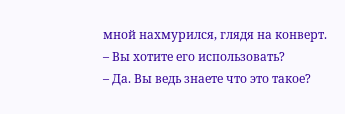мной нахмурился, глядя на конверт.
– Вы хотите его использовать?
– Да. Вы ведь знаете что это такое?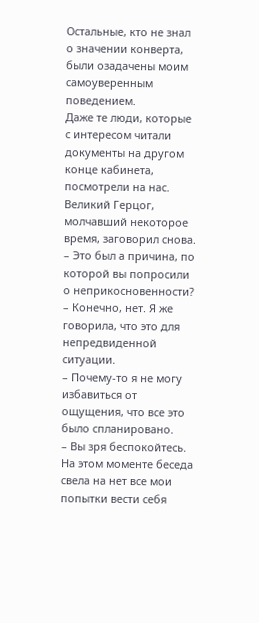Остальные, кто не знал о значении конверта, были озадачены моим самоуверенным поведением.
Даже те люди, которые с интересом читали документы на другом конце кабинета, посмотрели на нас.
Великий Герцог, молчавший некоторое время, заговорил снова.
– Это был а причина, по которой вы попросили о неприкосновенности?
– Конечно, нет. Я же говорила, что это для непредвиденной ситуации.
– Почему-то я не могу избавиться от ощущения, что все это было спланировано.
– Вы зря беспокойтесь.
На этом моменте беседа свела на нет все мои попытки вести себя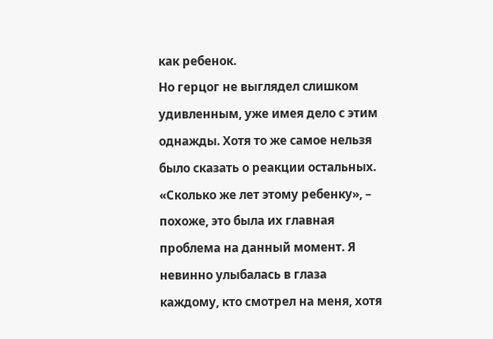как ребенок.
Но герцог не выглядел слишком удивленным, уже имея дело с этим однажды. Хотя то же самое нельзя было сказать о реакции остальных.
«Сколько же лет этому ребенку», – похоже, это была их главная проблема на данный момент. Я невинно улыбалась в глаза каждому, кто смотрел на меня, хотя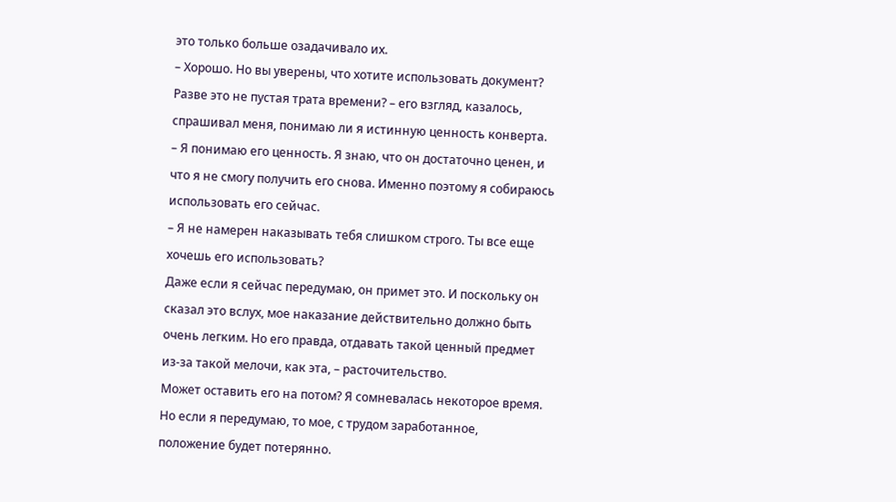это только больше озадачивало их.
– Хорошо. Но вы уверены, что хотите использовать документ? Разве это не пустая трата времени? – его взгляд, казалось, спрашивал меня, понимаю ли я истинную ценность конверта.
– Я понимаю его ценность. Я знаю, что он достаточно ценен, и что я не смогу получить его снова. Именно поэтому я собираюсь использовать его сейчас.
– Я не намерен наказывать тебя слишком строго. Ты все еще хочешь его использовать?
Даже если я сейчас передумаю, он примет это. И поскольку он сказал это вслух, мое наказание действительно должно быть очень легким. Но его правда, отдавать такой ценный предмет из-за такой мелочи, как эта, – расточительство.
Может оставить его на потом? Я сомневалась некоторое время. Но если я передумаю, то мое, с трудом заработанное, положение будет потерянно.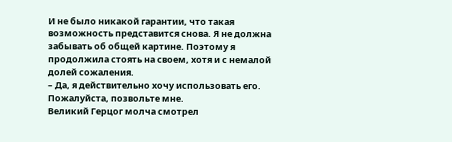И не было никакой гарантии, что такая возможность представится снова. Я не должна забывать об общей картине. Поэтому я продолжила стоять на своем, хотя и с немалой долей сожаления.
– Да, я действительно хочу использовать его. Пожалуйста, позвольте мне.
Великий Герцог молча смотрел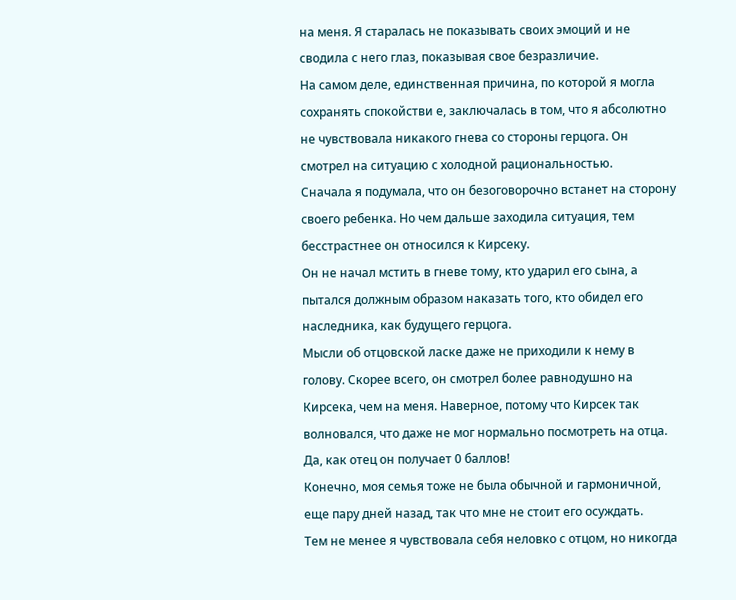на меня. Я старалась не показывать своих эмоций и не сводила с него глаз, показывая свое безразличие.
На самом деле, единственная причина, по которой я могла сохранять спокойстви е, заключалась в том, что я абсолютно не чувствовала никакого гнева со стороны герцога. Он смотрел на ситуацию с холодной рациональностью.
Сначала я подумала, что он безоговорочно встанет на сторону своего ребенка. Но чем дальше заходила ситуация, тем бесстрастнее он относился к Кирсеку.
Он не начал мстить в гневе тому, кто ударил его сына, а пытался должным образом наказать того, кто обидел его наследника, как будущего герцога.
Мысли об отцовской ласке даже не приходили к нему в голову. Скорее всего, он смотрел более равнодушно на Кирсека, чем на меня. Наверное, потому что Кирсек так волновался, что даже не мог нормально посмотреть на отца. Да, как отец он получает 0 баллов!
Конечно, моя семья тоже не была обычной и гармоничной, еще пару дней назад, так что мне не стоит его осуждать.
Тем не менее я чувствовала себя неловко с отцом, но никогда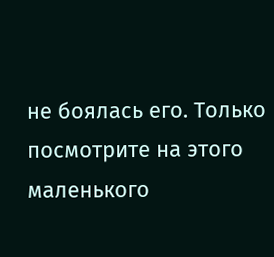не боялась его. Только посмотрите на этого маленького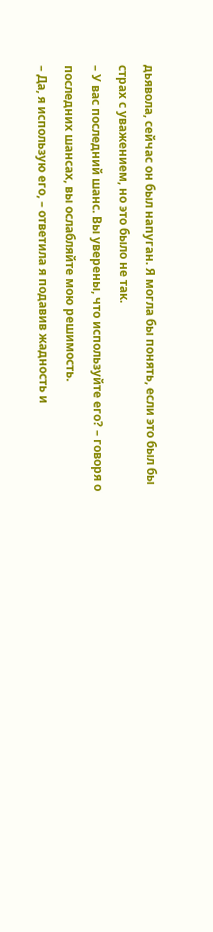дьявола, сейчас он был напуган. Я могла бы понять, если это был бы страх с уважением, но это было не так.
– У вас последний шанс. Вы уверены, что используйте его? – говоря о последних шансах, вы ослабляйте мою решимость.
– Да, я использую его, – ответила я подавив жадность и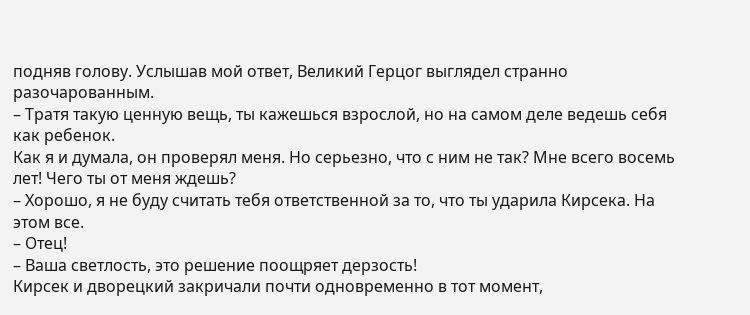подняв голову. Услышав мой ответ, Великий Герцог выглядел странно разочарованным.
– Тратя такую ценную вещь, ты кажешься взрослой, но на самом деле ведешь себя как ребенок.
Как я и думала, он проверял меня. Но серьезно, что с ним не так? Мне всего восемь лет! Чего ты от меня ждешь?
– Хорошо, я не буду считать тебя ответственной за то, что ты ударила Кирсека. На этом все.
– Отец!
– Ваша светлость, это решение поощряет дерзость!
Кирсек и дворецкий закричали почти одновременно в тот момент,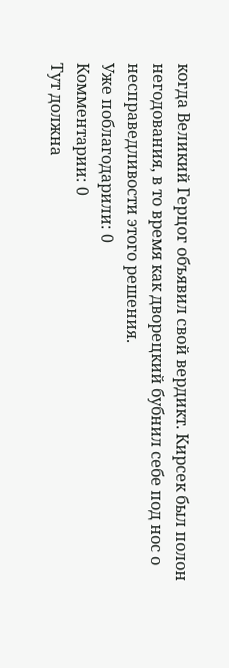когда Великий Герцог объявил свой вердикт. Кирсек был полон негодования, в то время как дворецкий бубнил себе под нос о несправедливости этого решения.
Уже поблагодарили: 0
Комментарии: 0
Тут должна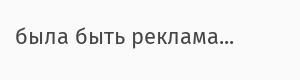была быть реклама...